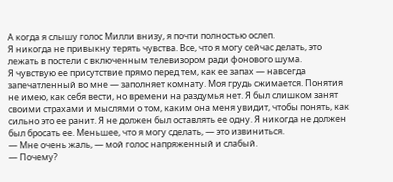А когда я слышу голос Милли внизу, я почти полностью ослеп.
Я никогда не привыкну терять чувства. Все, что я могу сейчас делать, это лежать в постели с включенным телевизором ради фонового шума.
Я чувствую ее присутствие прямо перед тем, как ее запах — навсегда запечатленный во мне — заполняет комнату. Моя грудь сжимается. Понятия не имею, как себя вести, но времени на раздумья нет. Я был слишком занят своими страхами и мыслями о том, каким она меня увидит, чтобы понять, как сильно это ее ранит. Я не должен был оставлять ее одну. Я никогда не должен был бросать ее. Меньшее, что я могу сделать, — это извиниться.
— Мне очень жаль, — мой голос напряженный и слабый.
— Почему?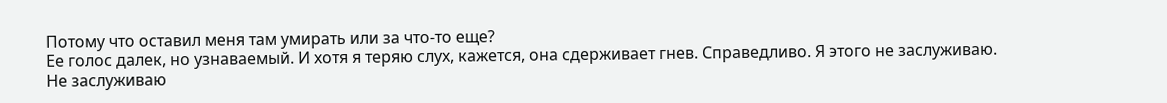Потому что оставил меня там умирать или за что-то еще?
Ее голос далек, но узнаваемый. И хотя я теряю слух, кажется, она сдерживает гнев. Справедливо. Я этого не заслуживаю.
Не заслуживаю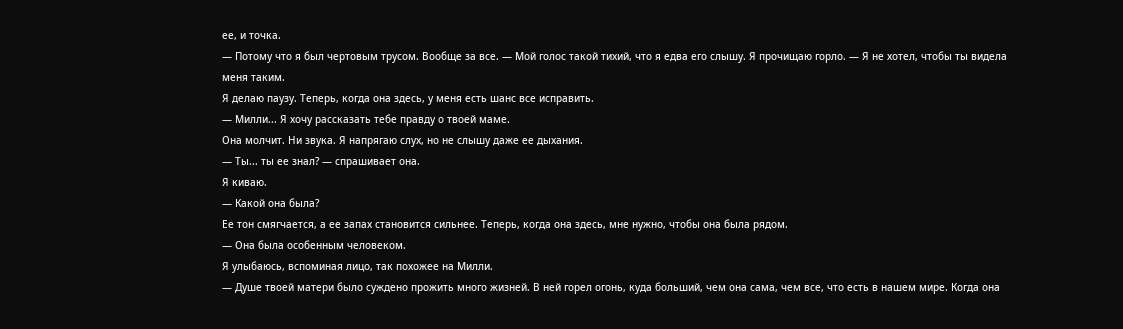ее, и точка.
— Потому что я был чертовым трусом. Вообще за все. — Мой голос такой тихий, что я едва его слышу. Я прочищаю горло. — Я не хотел, чтобы ты видела меня таким.
Я делаю паузу. Теперь, когда она здесь, у меня есть шанс все исправить.
— Милли... Я хочу рассказать тебе правду о твоей маме.
Она молчит. Ни звука. Я напрягаю слух, но не слышу даже ее дыхания.
— Ты... ты ее знал? — спрашивает она.
Я киваю.
— Какой она была?
Ее тон смягчается, а ее запах становится сильнее. Теперь, когда она здесь, мне нужно, чтобы она была рядом.
— Она была особенным человеком.
Я улыбаюсь, вспоминая лицо, так похожее на Милли.
— Душе твоей матери было суждено прожить много жизней. В ней горел огонь, куда больший, чем она сама, чем все, что есть в нашем мире. Когда она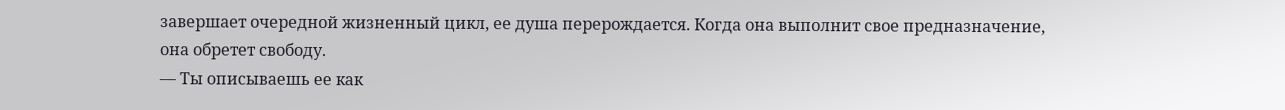завершает очередной жизненный цикл, ее душа перерождается. Когда она выполнит свое предназначение, она обретет свободу.
— Ты описываешь ее как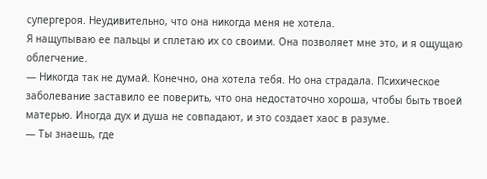супергероя. Неудивительно, что она никогда меня не хотела.
Я нащупываю ее пальцы и сплетаю их со своими. Она позволяет мне это, и я ощущаю облегчение.
— Никогда так не думай. Конечно, она хотела тебя. Но она страдала. Психическое заболевание заставило ее поверить, что она недостаточно хороша, чтобы быть твоей матерью. Иногда дух и душа не совпадают, и это создает хаос в разуме.
— Ты знаешь, где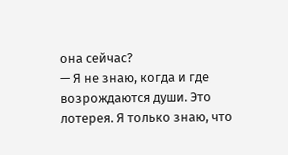она сейчас?
— Я не знаю, когда и где возрождаются души. Это лотерея. Я только знаю, что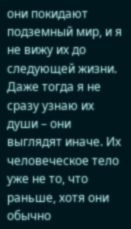они покидают подземный мир, и я не вижу их до следующей жизни. Даже тогда я не сразу узнаю их души – они выглядят иначе. Их человеческое тело уже не то, что раньше, хотя они обычно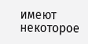имеют некоторое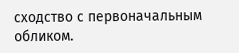сходство с первоначальным обликом.